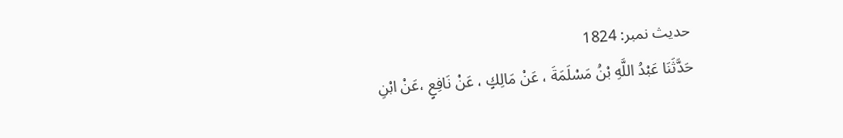حدیث نمبر: 1824
حَدَّثَنَا عَبْدُ اللَّهِ بْنُ مَسْلَمَةَ ، عَنْ مَالِكٍ ، عَنْ نَافِعٍ ،عَنْ ابْنِ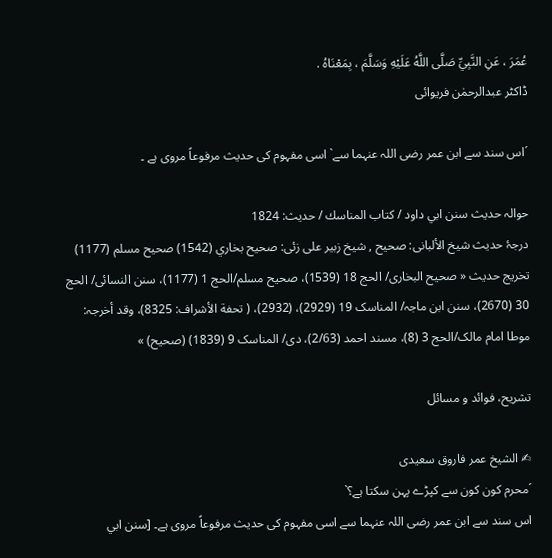عُمَرَ ، عَنِ النَّبِيِّ صَلَّى اللَّهُ عَلَيْهِ وَسَلَّمَ ، بِمَعْنَاهُ .
ڈاکٹر عبدالرحمٰن فریوائی

´اس سند سے ابن عمر رضی اللہ عنہما سے` اسی مفہوم کی حدیث مرفوعاً مروی ہے ۔

حوالہ حدیث سنن ابي داود / كتاب المناسك / حدیث: 1824
درجۂ حدیث شیخ الألبانی: صحيح , شیخ زبیر علی زئی: صحيح بخاري (1542) صحيح مسلم (1177)
تخریج حدیث « صحیح البخاری/ الحج 18 (1539)، صحیح مسلم/الحج 1 (1177)، سنن النسائی/ الحج 30 (2670)، سنن ابن ماجہ/ المناسک 19 (2929)، (2932)، ( تحفة الأشراف: 8325)، وقد أخرجہ: موطا امام مالک/الحج 3 (8)، مسند احمد (2/63)، دی/ المناسک 9 (1839) (صحیح) »

تشریح، فوائد و مسائل

✍ الشیخ عمر فاروق سعیدی
´محرم کون کون سے کپڑے پہن سکتا ہے؟`
اس سند سے ابن عمر رضی اللہ عنہما سے اسی مفہوم کی حدیث مرفوعاً مروی ہے۔ [سنن ابي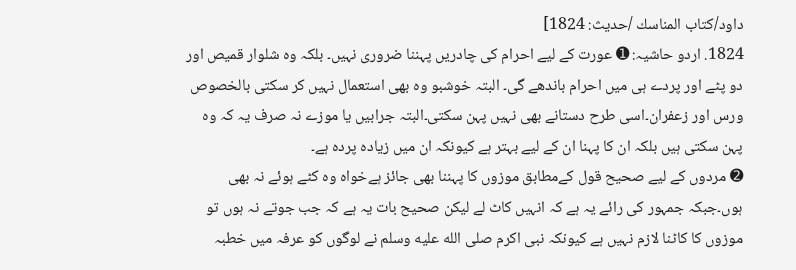داود/كتاب المناسك /حدیث: 1824]
1824. اردو حاشیہ: ➊ عورت کے لیے احرام کی چادریں پہننا ضروری نہیں۔ بلکہ وہ شلوار قمیص اور دو پٹے اور پردے ہی میں احرام باندھے گی۔ البتہ خوشبو وہ بھی استعمال نہیں کر سکتی بالخصوص ورس اور زعفران۔اسی طرح دستانے بھی نہیں پہن سکتی۔البتہ جرابیں یا موزے نہ صرف یہ کہ وہ پہن سکتی ہیں بلکہ ان کا پہنا ان کے لیے بہتر ہے کیونکہ ان میں زیادہ پردہ ہے۔
➋ مردوں کے لیے صحیح قول کےمطابق موزوں کا پہننا بھی جائز ہےخواہ وہ کٹے ہوئے نہ بھی ہوں۔جبکہ جمہور کی رائے یہ ہے کہ انہیں کاٹ لے لیکن صحیح بات یہ ہے کہ جب جوتے نہ ہوں تو موزوں کا کاٹنا لازم نہیں ہے کیونکہ نبی اکرم صلى الله عليه وسلم نے لوگوں کو عرفہ میں خطبہ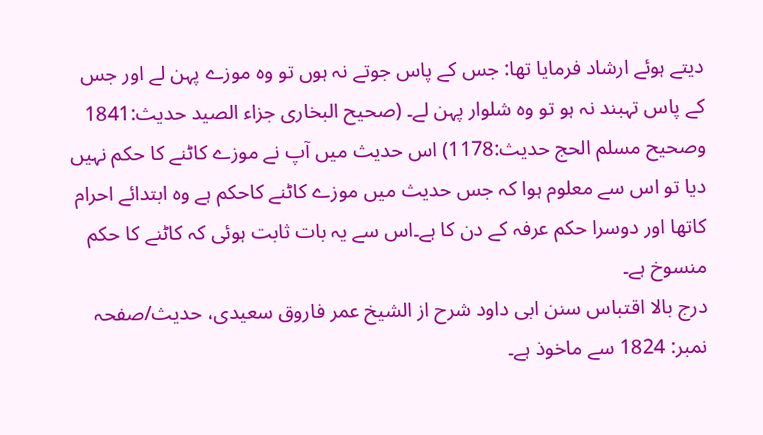دیتے ہوئے ارشاد فرمایا تھا: جس کے پاس جوتے نہ ہوں تو وہ موزے پہن لے اور جس کے پاس تہبند نہ ہو تو وہ شلوار پہن لے۔ (صحیح البخاری جزاء الصید حدیث:1841 وصحیح مسلم الحج حدیث:1178) اس حدیث میں آپ نے موزے کاٹنے کا حکم نہیں دیا تو اس سے معلوم ہوا کہ جس حدیث میں موزے کاٹنے کاحکم ہے وہ ابتدائے احرام کاتھا اور دوسرا حکم عرفہ کے دن کا ہے۔اس سے یہ بات ثابت ہوئی کہ کاٹنے کا حکم منسوخ ہے۔
درج بالا اقتباس سنن ابی داود شرح از الشیخ عمر فاروق سعیدی، حدیث/صفحہ نمبر: 1824 سے ماخوذ ہے۔